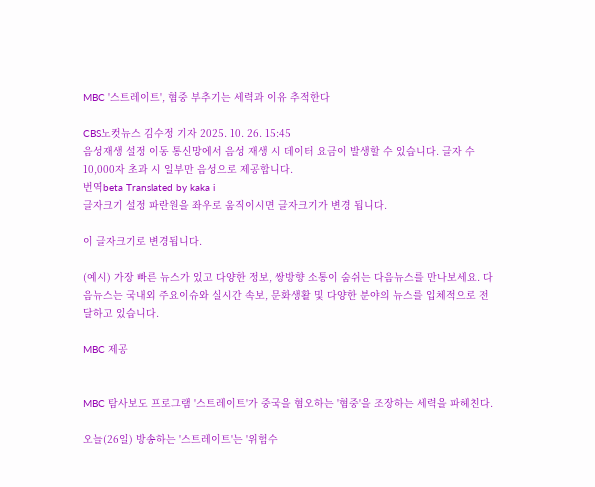MBC '스트레이트', 혐중 부추기는 세력과 이유 추적한다

CBS노컷뉴스 김수정 기자 2025. 10. 26. 15:45
음성재생 설정 이동 통신망에서 음성 재생 시 데이터 요금이 발생할 수 있습니다. 글자 수 10,000자 초과 시 일부만 음성으로 제공합니다.
번역beta Translated by kaka i
글자크기 설정 파란원을 좌우로 움직이시면 글자크기가 변경 됩니다.

이 글자크기로 변경됩니다.

(예시) 가장 빠른 뉴스가 있고 다양한 정보, 쌍방향 소통이 숨쉬는 다음뉴스를 만나보세요. 다음뉴스는 국내외 주요이슈와 실시간 속보, 문화생활 및 다양한 분야의 뉴스를 입체적으로 전달하고 있습니다.

MBC 제공


MBC 탐사보도 프로그램 '스트레이트'가 중국을 혐오하는 '혐중'을 조장하는 세력을 파헤친다.

오늘(26일) 방송하는 '스트레이트'는 '위험수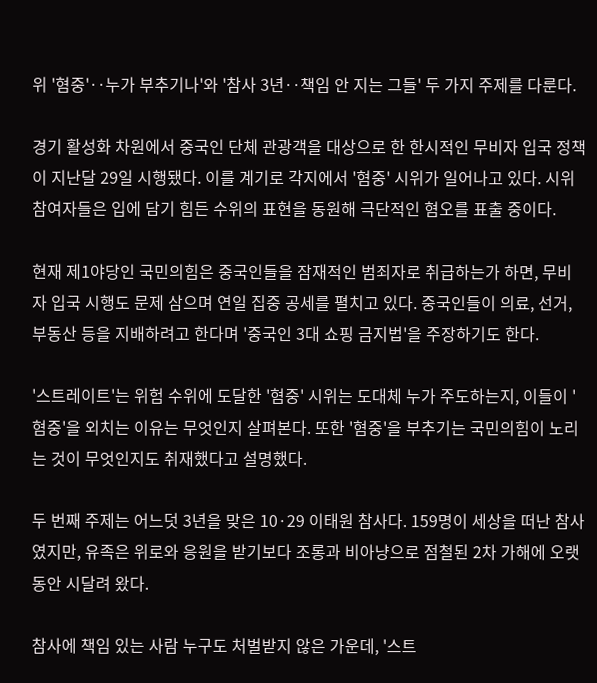위 '혐중'‥누가 부추기나'와 '참사 3년‥책임 안 지는 그들' 두 가지 주제를 다룬다.

경기 활성화 차원에서 중국인 단체 관광객을 대상으로 한 한시적인 무비자 입국 정책이 지난달 29일 시행됐다. 이를 계기로 각지에서 '혐중' 시위가 일어나고 있다. 시위 참여자들은 입에 담기 힘든 수위의 표현을 동원해 극단적인 혐오를 표출 중이다.

현재 제1야당인 국민의힘은 중국인들을 잠재적인 범죄자로 취급하는가 하면, 무비자 입국 시행도 문제 삼으며 연일 집중 공세를 펼치고 있다. 중국인들이 의료, 선거, 부동산 등을 지배하려고 한다며 '중국인 3대 쇼핑 금지법'을 주장하기도 한다.

'스트레이트'는 위험 수위에 도달한 '혐중' 시위는 도대체 누가 주도하는지, 이들이 '혐중'을 외치는 이유는 무엇인지 살펴본다. 또한 '혐중'을 부추기는 국민의힘이 노리는 것이 무엇인지도 취재했다고 설명했다.

두 번째 주제는 어느덧 3년을 맞은 10·29 이태원 참사다. 159명이 세상을 떠난 참사였지만, 유족은 위로와 응원을 받기보다 조롱과 비아냥으로 점철된 2차 가해에 오랫동안 시달려 왔다.

참사에 책임 있는 사람 누구도 처벌받지 않은 가운데, '스트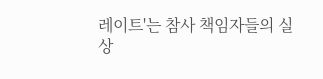레이트'는 참사 책임자들의 실상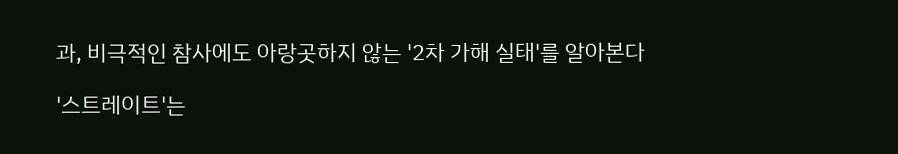과, 비극적인 참사에도 아랑곳하지 않는 '2차 가해 실태'를 알아본다

'스트레이트'는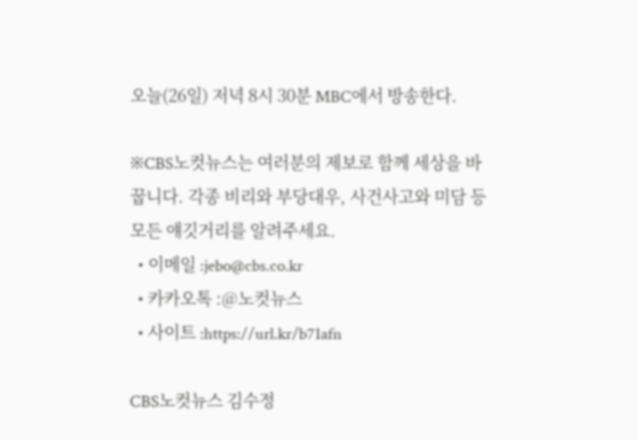오늘(26일) 저녁 8시 30분 MBC에서 방송한다.

※CBS노컷뉴스는 여러분의 제보로 함께 세상을 바꿉니다. 각종 비리와 부당대우, 사건사고와 미담 등 모든 얘깃거리를 알려주세요.
  • 이메일 :jebo@cbs.co.kr
  • 카카오톡 :@노컷뉴스
  • 사이트 :https://url.kr/b71afn

CBS노컷뉴스 김수정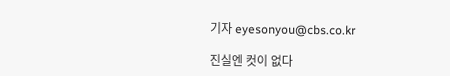기자 eyesonyou@cbs.co.kr

진실엔 컷이 없다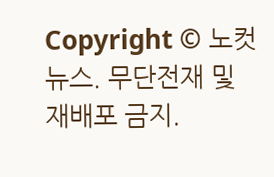Copyright © 노컷뉴스. 무단전재 및 재배포 금지.